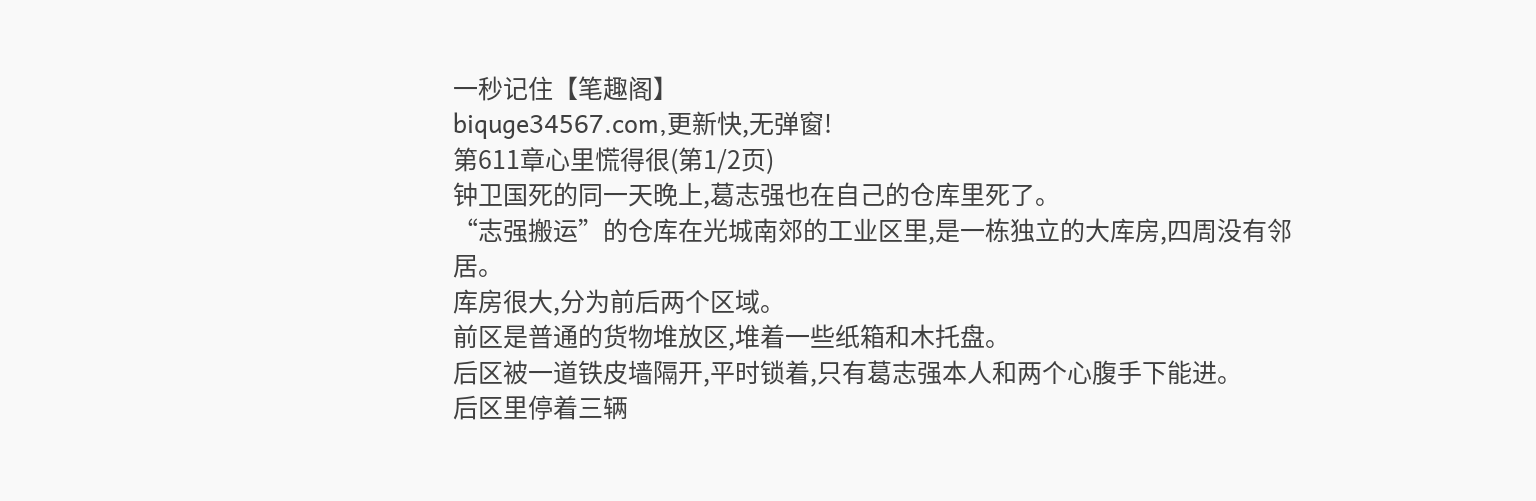一秒记住【笔趣阁】
biquge34567.com,更新快,无弹窗!
第611章心里慌得很(第1/2页)
钟卫国死的同一天晚上,葛志强也在自己的仓库里死了。
“志强搬运”的仓库在光城南郊的工业区里,是一栋独立的大库房,四周没有邻居。
库房很大,分为前后两个区域。
前区是普通的货物堆放区,堆着一些纸箱和木托盘。
后区被一道铁皮墙隔开,平时锁着,只有葛志强本人和两个心腹手下能进。
后区里停着三辆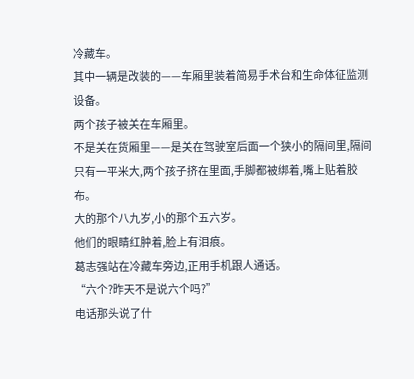冷藏车。
其中一辆是改装的——车厢里装着简易手术台和生命体征监测设备。
两个孩子被关在车厢里。
不是关在货厢里——是关在驾驶室后面一个狭小的隔间里,隔间只有一平米大,两个孩子挤在里面,手脚都被绑着,嘴上贴着胶布。
大的那个八九岁,小的那个五六岁。
他们的眼睛红肿着,脸上有泪痕。
葛志强站在冷藏车旁边,正用手机跟人通话。
“六个?昨天不是说六个吗?”
电话那头说了什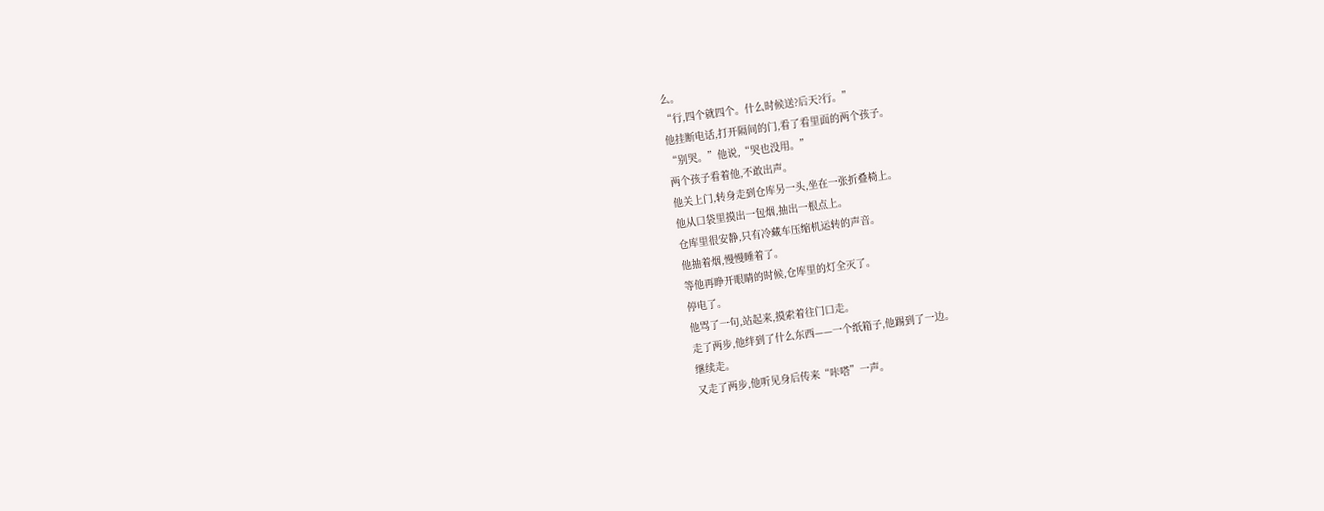么。
“行,四个就四个。什么时候送?后天?行。”
他挂断电话,打开隔间的门,看了看里面的两个孩子。
“别哭。”他说,“哭也没用。”
两个孩子看着他,不敢出声。
他关上门,转身走到仓库另一头,坐在一张折叠椅上。
他从口袋里摸出一包烟,抽出一根点上。
仓库里很安静,只有冷藏车压缩机运转的声音。
他抽着烟,慢慢睡着了。
等他再睁开眼睛的时候,仓库里的灯全灭了。
停电了。
他骂了一句,站起来,摸索着往门口走。
走了两步,他绊到了什么东西——一个纸箱子,他踢到了一边。
继续走。
又走了两步,他听见身后传来“咔嗒”一声。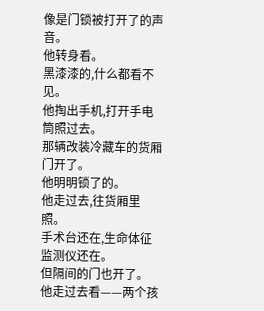像是门锁被打开了的声音。
他转身看。
黑漆漆的,什么都看不见。
他掏出手机,打开手电筒照过去。
那辆改装冷藏车的货厢门开了。
他明明锁了的。
他走过去,往货厢里照。
手术台还在,生命体征监测仪还在。
但隔间的门也开了。
他走过去看——两个孩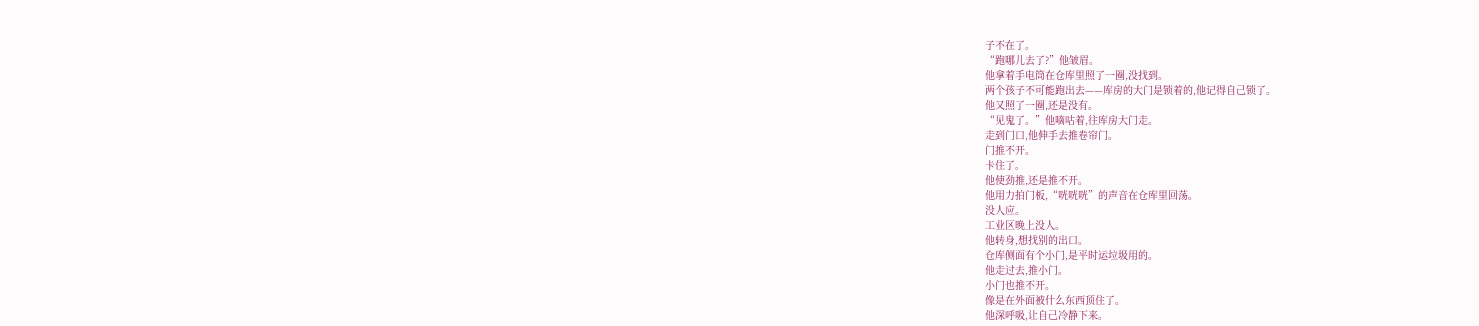子不在了。
“跑哪儿去了?”他皱眉。
他拿着手电筒在仓库里照了一圈,没找到。
两个孩子不可能跑出去——库房的大门是锁着的,他记得自己锁了。
他又照了一圈,还是没有。
“见鬼了。”他嘀咕着,往库房大门走。
走到门口,他伸手去推卷帘门。
门推不开。
卡住了。
他使劲推,还是推不开。
他用力拍门板,“咣咣咣”的声音在仓库里回荡。
没人应。
工业区晚上没人。
他转身,想找别的出口。
仓库侧面有个小门,是平时运垃圾用的。
他走过去,推小门。
小门也推不开。
像是在外面被什么东西顶住了。
他深呼吸,让自己冷静下来。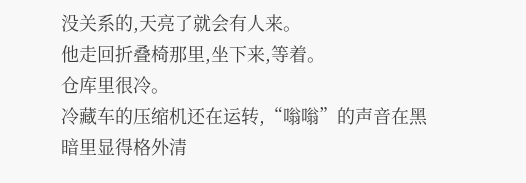没关系的,天亮了就会有人来。
他走回折叠椅那里,坐下来,等着。
仓库里很冷。
冷藏车的压缩机还在运转,“嗡嗡”的声音在黑暗里显得格外清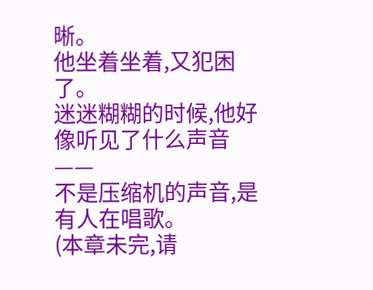晰。
他坐着坐着,又犯困了。
迷迷糊糊的时候,他好像听见了什么声音——
不是压缩机的声音,是有人在唱歌。
(本章未完,请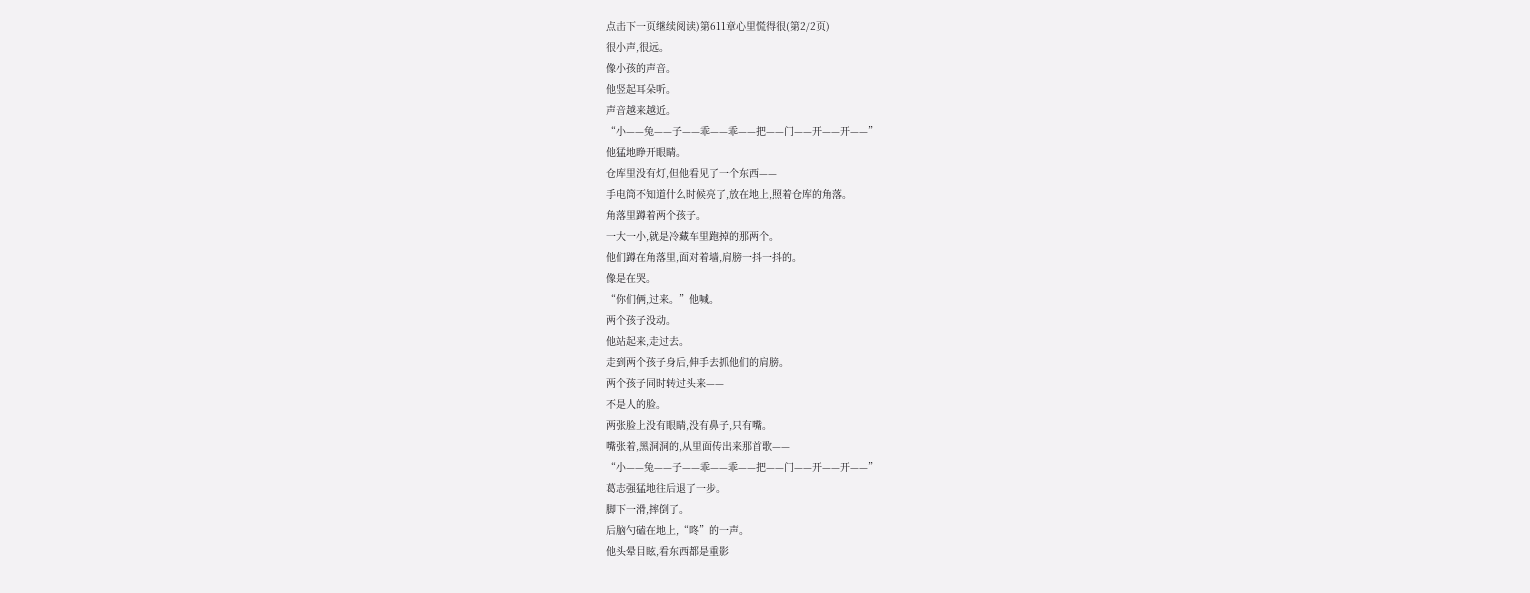点击下一页继续阅读)第611章心里慌得很(第2/2页)
很小声,很远。
像小孩的声音。
他竖起耳朵听。
声音越来越近。
“小——兔——子——乖——乖——把——门——开——开——”
他猛地睁开眼睛。
仓库里没有灯,但他看见了一个东西——
手电筒不知道什么时候亮了,放在地上,照着仓库的角落。
角落里蹲着两个孩子。
一大一小,就是冷藏车里跑掉的那两个。
他们蹲在角落里,面对着墙,肩膀一抖一抖的。
像是在哭。
“你们俩,过来。”他喊。
两个孩子没动。
他站起来,走过去。
走到两个孩子身后,伸手去抓他们的肩膀。
两个孩子同时转过头来——
不是人的脸。
两张脸上没有眼睛,没有鼻子,只有嘴。
嘴张着,黑洞洞的,从里面传出来那首歌——
“小——兔——子——乖——乖——把——门——开——开——”
葛志强猛地往后退了一步。
脚下一滑,摔倒了。
后脑勺磕在地上,“咚”的一声。
他头晕目眩,看东西都是重影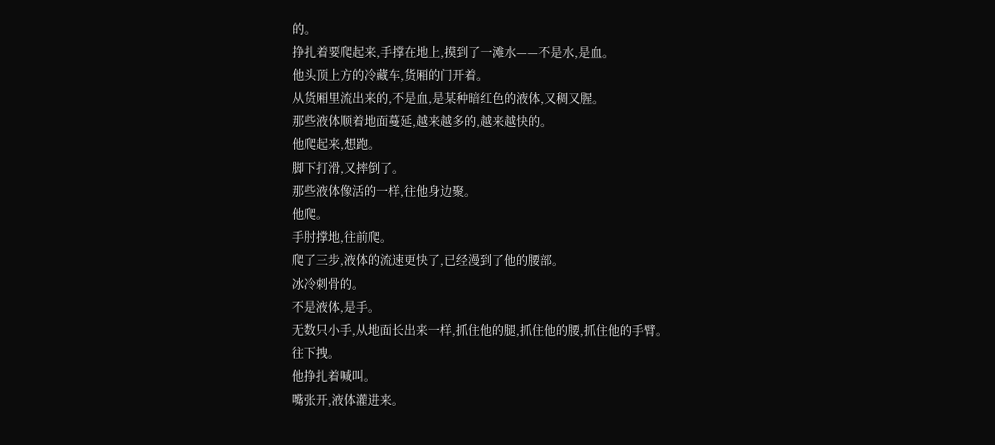的。
挣扎着要爬起来,手撑在地上,摸到了一滩水——不是水,是血。
他头顶上方的冷藏车,货厢的门开着。
从货厢里流出来的,不是血,是某种暗红色的液体,又稠又腥。
那些液体顺着地面蔓延,越来越多的,越来越快的。
他爬起来,想跑。
脚下打滑,又摔倒了。
那些液体像活的一样,往他身边聚。
他爬。
手肘撑地,往前爬。
爬了三步,液体的流速更快了,已经漫到了他的腰部。
冰冷刺骨的。
不是液体,是手。
无数只小手,从地面长出来一样,抓住他的腿,抓住他的腰,抓住他的手臂。
往下拽。
他挣扎着喊叫。
嘴张开,液体灌进来。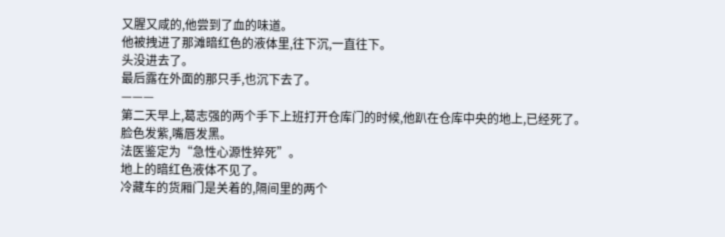又腥又咸的,他尝到了血的味道。
他被拽进了那滩暗红色的液体里,往下沉,一直往下。
头没进去了。
最后露在外面的那只手,也沉下去了。
———
第二天早上,葛志强的两个手下上班打开仓库门的时候,他趴在仓库中央的地上,已经死了。
脸色发紫,嘴唇发黑。
法医鉴定为“急性心源性猝死”。
地上的暗红色液体不见了。
冷藏车的货厢门是关着的,隔间里的两个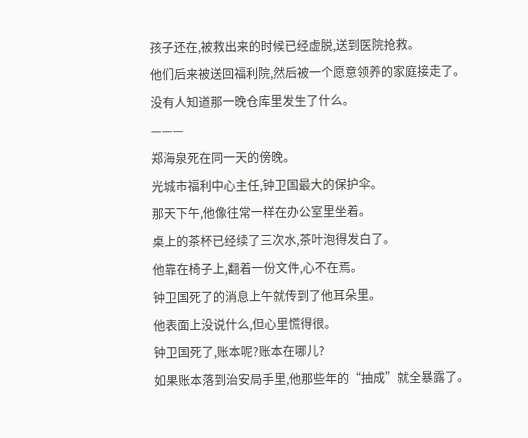孩子还在,被救出来的时候已经虚脱,送到医院抢救。
他们后来被送回福利院,然后被一个愿意领养的家庭接走了。
没有人知道那一晚仓库里发生了什么。
———
郑海泉死在同一天的傍晚。
光城市福利中心主任,钟卫国最大的保护伞。
那天下午,他像往常一样在办公室里坐着。
桌上的茶杯已经续了三次水,茶叶泡得发白了。
他靠在椅子上,翻着一份文件,心不在焉。
钟卫国死了的消息上午就传到了他耳朵里。
他表面上没说什么,但心里慌得很。
钟卫国死了,账本呢?账本在哪儿?
如果账本落到治安局手里,他那些年的“抽成”就全暴露了。